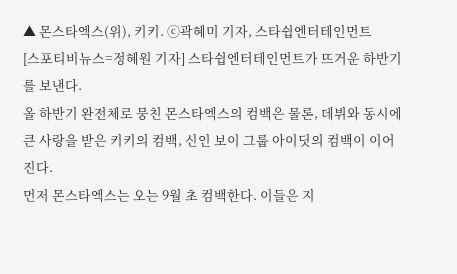▲ 몬스타엑스(위), 키키. ⓒ곽혜미 기자, 스타쉽엔터테인먼트
[스포티비뉴스=정혜원 기자] 스타쉽엔터테인먼트가 뜨거운 하반기를 보낸다.
올 하반기 완전체로 뭉친 몬스타엑스의 컴백은 물론, 데뷔와 동시에 큰 사랑을 받은 키키의 컴백, 신인 보이 그룹 아이딧의 컴백이 이어진다.
먼저 몬스타엑스는 오는 9월 초 컴백한다. 이들은 지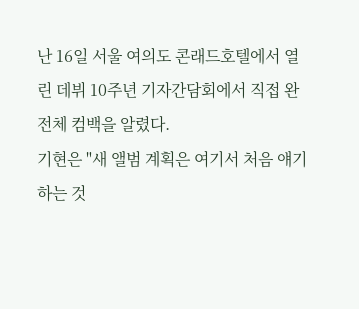난 16일 서울 여의도 콘래드호텔에서 열린 데뷔 10주년 기자간담회에서 직접 완전체 컴백을 알렸다.
기현은 "새 앨범 계획은 여기서 처음 얘기하는 것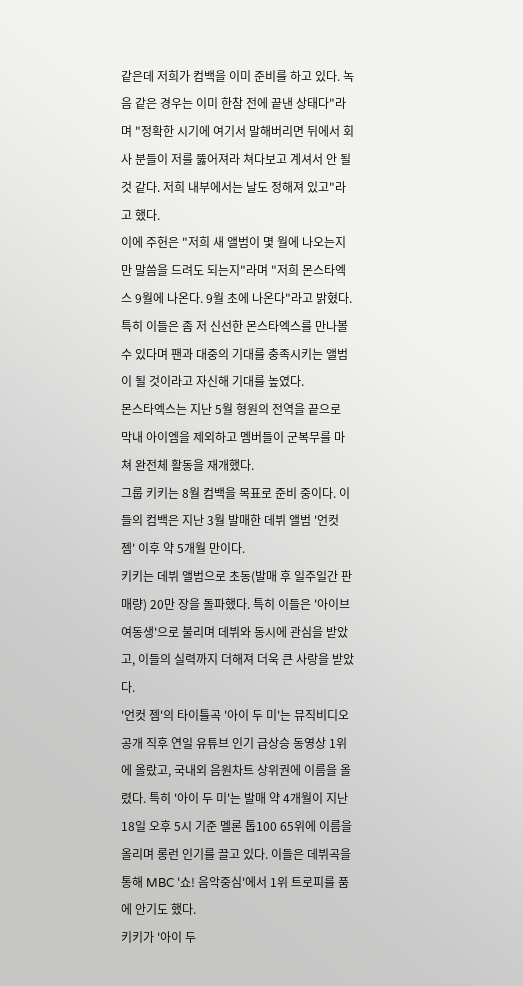같은데 저희가 컴백을 이미 준비를 하고 있다. 녹음 같은 경우는 이미 한참 전에 끝낸 상태다"라며 "정확한 시기에 여기서 말해버리면 뒤에서 회사 분들이 저를 뚫어져라 쳐다보고 계셔서 안 될 것 같다. 저희 내부에서는 날도 정해져 있고"라고 했다.
이에 주헌은 "저희 새 앨범이 몇 월에 나오는지만 말씀을 드려도 되는지"라며 "저희 몬스타엑스 9월에 나온다. 9월 초에 나온다"라고 밝혔다. 특히 이들은 좀 저 신선한 몬스타엑스를 만나볼 수 있다며 팬과 대중의 기대를 충족시키는 앨범이 될 것이라고 자신해 기대를 높였다.
몬스타엑스는 지난 5월 형원의 전역을 끝으로 막내 아이엠을 제외하고 멤버들이 군복무를 마쳐 완전체 활동을 재개했다.
그룹 키키는 8월 컴백을 목표로 준비 중이다. 이들의 컴백은 지난 3월 발매한 데뷔 앨범 '언컷 젬' 이후 약 5개월 만이다.
키키는 데뷔 앨범으로 초동(발매 후 일주일간 판매량) 20만 장을 돌파했다. 특히 이들은 '아이브 여동생'으로 불리며 데뷔와 동시에 관심을 받았고, 이들의 실력까지 더해져 더욱 큰 사랑을 받았다.
'언컷 젬'의 타이틀곡 '아이 두 미'는 뮤직비디오 공개 직후 연일 유튜브 인기 급상승 동영상 1위에 올랐고, 국내외 음원차트 상위권에 이름을 올렸다. 특히 '아이 두 미'는 발매 약 4개월이 지난 18일 오후 5시 기준 멜론 톱100 65위에 이름을 올리며 롱런 인기를 끌고 있다. 이들은 데뷔곡을 통해 MBC '쇼! 음악중심'에서 1위 트로피를 품에 안기도 했다.
키키가 '아이 두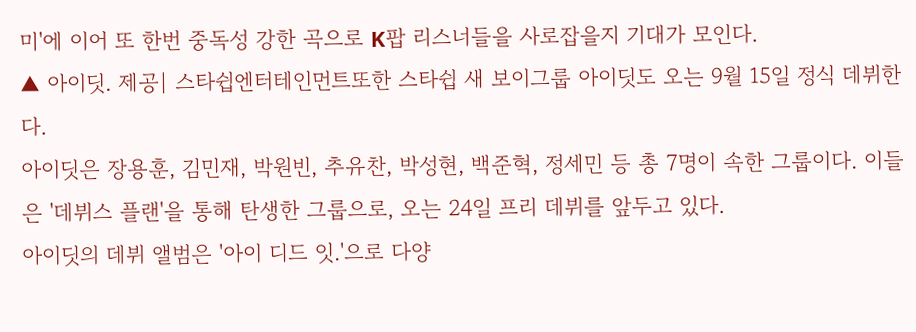미'에 이어 또 한번 중독성 강한 곡으로 K팝 리스너들을 사로잡을지 기대가 모인다.
▲ 아이딧. 제공| 스타쉽엔터테인먼트또한 스타쉽 새 보이그룹 아이딧도 오는 9월 15일 정식 데뷔한다.
아이딧은 장용훈, 김민재, 박원빈, 추유찬, 박성현, 백준혁, 정세민 등 총 7명이 속한 그룹이다. 이들은 '데뷔스 플랜'을 통해 탄생한 그룹으로, 오는 24일 프리 데뷔를 앞두고 있다.
아이딧의 데뷔 앨범은 '아이 디드 잇.'으로 다양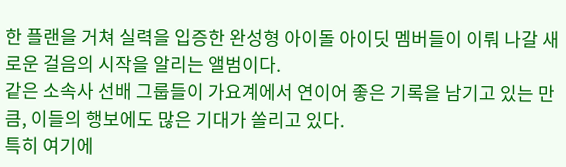한 플랜을 거쳐 실력을 입증한 완성형 아이돌 아이딧 멤버들이 이뤄 나갈 새로운 걸음의 시작을 알리는 앨범이다.
같은 소속사 선배 그룹들이 가요계에서 연이어 좋은 기록을 남기고 있는 만큼, 이들의 행보에도 많은 기대가 쏠리고 있다.
특히 여기에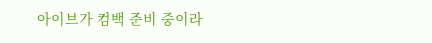아이브가 컴백 준비 중이라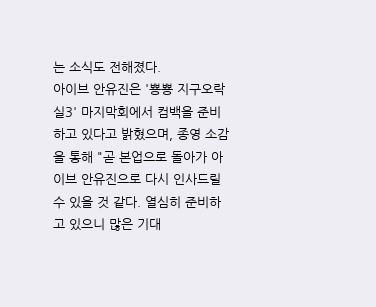는 소식도 전해졌다.
아이브 안유진은 '뿅뿅 지구오락실3' 마지막회에서 컴백을 준비하고 있다고 밝혔으며, 종영 소감을 통해 "곧 본업으로 돌아가 아이브 안유진으로 다시 인사드릴 수 있을 것 같다. 열심히 준비하고 있으니 많은 기대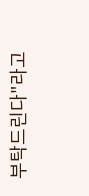부탁드린다"라고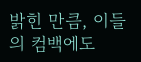밝힌 만큼, 이들의 컴백에도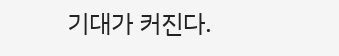기대가 커진다.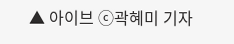▲ 아이브 ⓒ곽혜미 기자